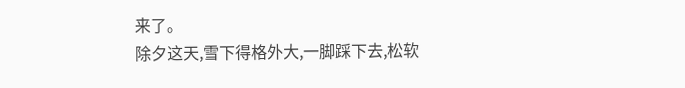来了。
除夕这天,雪下得格外大,一脚踩下去,松软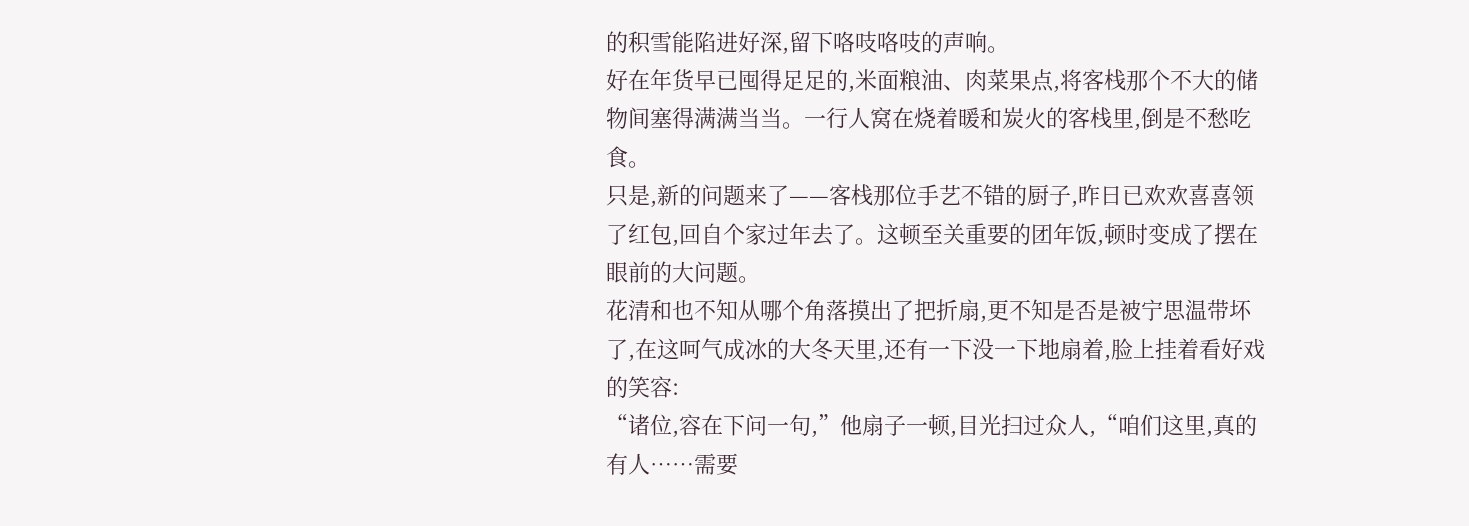的积雪能陷进好深,留下咯吱咯吱的声响。
好在年货早已囤得足足的,米面粮油、肉菜果点,将客栈那个不大的储物间塞得满满当当。一行人窝在烧着暖和炭火的客栈里,倒是不愁吃食。
只是,新的问题来了——客栈那位手艺不错的厨子,昨日已欢欢喜喜领了红包,回自个家过年去了。这顿至关重要的团年饭,顿时变成了摆在眼前的大问题。
花清和也不知从哪个角落摸出了把折扇,更不知是否是被宁思温带坏了,在这呵气成冰的大冬天里,还有一下没一下地扇着,脸上挂着看好戏的笑容:
“诸位,容在下问一句,”他扇子一顿,目光扫过众人,“咱们这里,真的有人……需要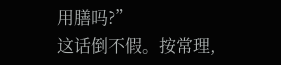用膳吗?”
这话倒不假。按常理,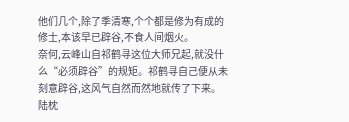他们几个,除了季清寒,个个都是修为有成的修士,本该早已辟谷,不食人间烟火。
奈何,云峰山自祁鹤寻这位大师兄起,就没什么“必须辟谷”的规矩。祁鹤寻自己便从未刻意辟谷,这风气自然而然地就传了下来。陆枕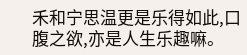禾和宁思温更是乐得如此,口腹之欲,亦是人生乐趣嘛。